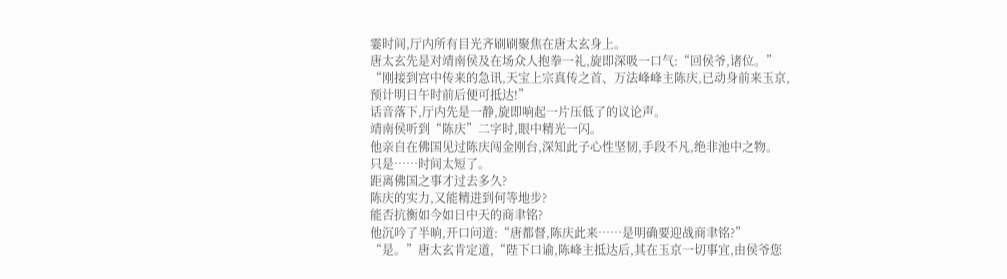霎时间,厅内所有目光齐刷刷聚焦在唐太玄身上。
唐太玄先是对靖南侯及在场众人抱拳一礼,旋即深吸一口气:“回侯爷,诸位。”
“刚接到宫中传来的急讯,天宝上宗真传之首、万法峰峰主陈庆,已动身前来玉京,预计明日午时前后便可抵达!”
话音落下,厅内先是一静,旋即响起一片压低了的议论声。
靖南侯听到“陈庆”二字时,眼中精光一闪。
他亲自在佛国见过陈庆闯金刚台,深知此子心性坚韧,手段不凡,绝非池中之物。
只是……时间太短了。
距离佛国之事才过去多久?
陈庆的实力,又能精进到何等地步?
能否抗衡如今如日中天的商聿铭?
他沉吟了半晌,开口问道:“唐都督,陈庆此来……是明确要迎战商聿铭?”
“是。”唐太玄肯定道,“陛下口谕,陈峰主抵达后,其在玉京一切事宜,由侯爷您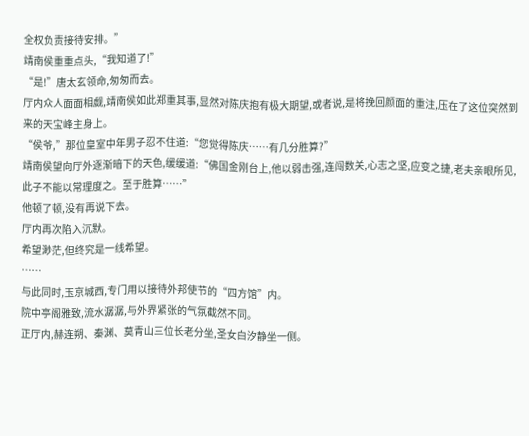全权负责接待安排。”
靖南侯重重点头,“我知道了!”
“是!”唐太玄领命,匆匆而去。
厅内众人面面相觑,靖南侯如此郑重其事,显然对陈庆抱有极大期望,或者说,是将挽回颜面的重注,压在了这位突然到来的天宝峰主身上。
“侯爷,”那位皇室中年男子忍不住道:“您觉得陈庆……有几分胜算?”
靖南侯望向厅外逐渐暗下的天色,缓缓道:“佛国金刚台上,他以弱击强,连闯数关,心志之坚,应变之捷,老夫亲眼所见,此子不能以常理度之。至于胜算……”
他顿了顿,没有再说下去。
厅内再次陷入沉默。
希望渺茫,但终究是一线希望。
……
与此同时,玉京城西,专门用以接待外邦使节的“四方馆”内。
院中亭阁雅致,流水潺潺,与外界紧张的气氛截然不同。
正厅内,赫连朔、秦渊、莫青山三位长老分坐,圣女白汐静坐一侧。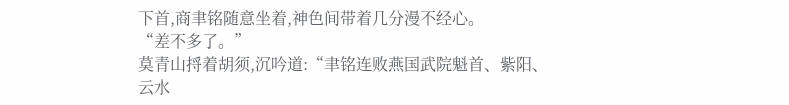下首,商聿铭随意坐着,神色间带着几分漫不经心。
“差不多了。”
莫青山捋着胡须,沉吟道:“聿铭连败燕国武院魁首、紫阳、云水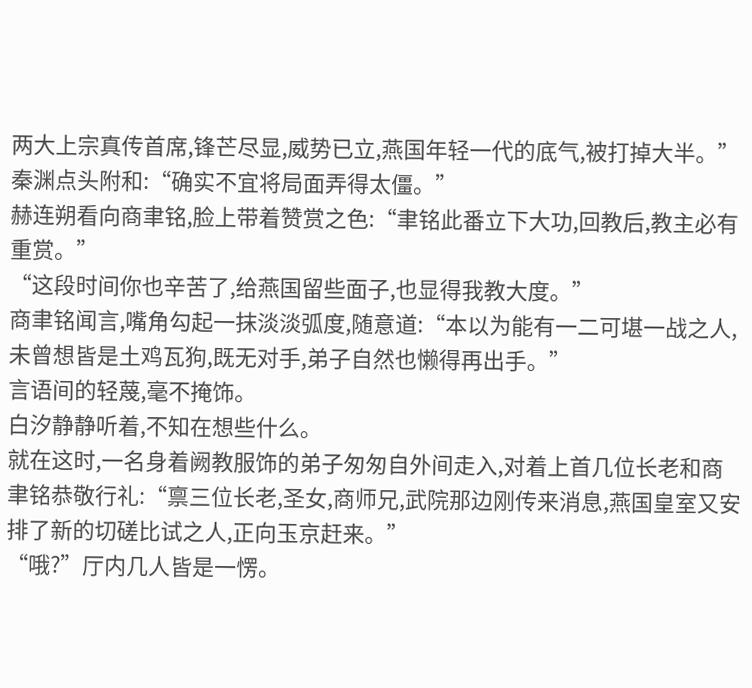两大上宗真传首席,锋芒尽显,威势已立,燕国年轻一代的底气,被打掉大半。”
秦渊点头附和:“确实不宜将局面弄得太僵。”
赫连朔看向商聿铭,脸上带着赞赏之色:“聿铭此番立下大功,回教后,教主必有重赏。”
“这段时间你也辛苦了,给燕国留些面子,也显得我教大度。”
商聿铭闻言,嘴角勾起一抹淡淡弧度,随意道:“本以为能有一二可堪一战之人,未曾想皆是土鸡瓦狗,既无对手,弟子自然也懒得再出手。”
言语间的轻蔑,毫不掩饰。
白汐静静听着,不知在想些什么。
就在这时,一名身着阙教服饰的弟子匆匆自外间走入,对着上首几位长老和商聿铭恭敬行礼:“禀三位长老,圣女,商师兄,武院那边刚传来消息,燕国皇室又安排了新的切磋比试之人,正向玉京赶来。”
“哦?”厅内几人皆是一愣。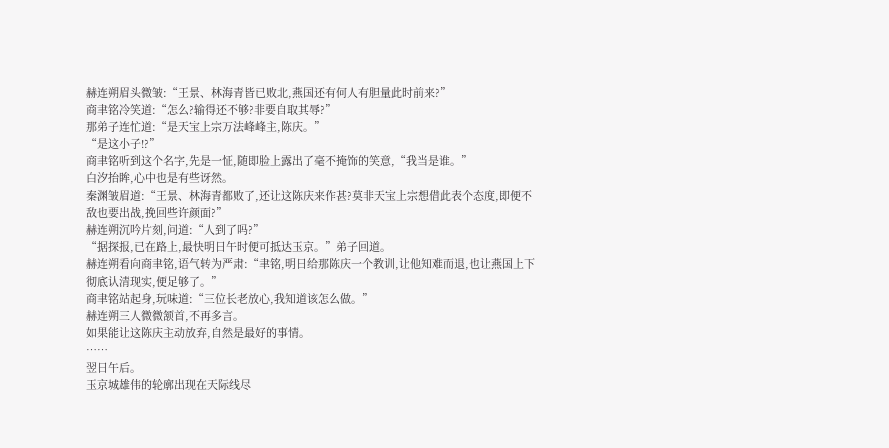赫连朔眉头微皱:“王景、林海青皆已败北,燕国还有何人有胆量此时前来?”
商聿铭冷笑道:“怎么?输得还不够?非要自取其辱?”
那弟子连忙道:“是天宝上宗万法峰峰主,陈庆。”
“是这小子!?”
商聿铭听到这个名字,先是一怔,随即脸上露出了毫不掩饰的笑意,“我当是谁。”
白汐抬眸,心中也是有些讶然。
秦渊皱眉道:“王景、林海青都败了,还让这陈庆来作甚?莫非天宝上宗想借此表个态度,即便不敌也要出战,挽回些许颜面?”
赫连朔沉吟片刻,问道:“人到了吗?”
“据探报,已在路上,最快明日午时便可抵达玉京。”弟子回道。
赫连朔看向商聿铭,语气转为严肃:“聿铭,明日给那陈庆一个教训,让他知难而退,也让燕国上下彻底认清现实,便足够了。”
商聿铭站起身,玩味道:“三位长老放心,我知道该怎么做。”
赫连朔三人微微颔首,不再多言。
如果能让这陈庆主动放弃,自然是最好的事情。
……
翌日午后。
玉京城雄伟的轮廓出现在天际线尽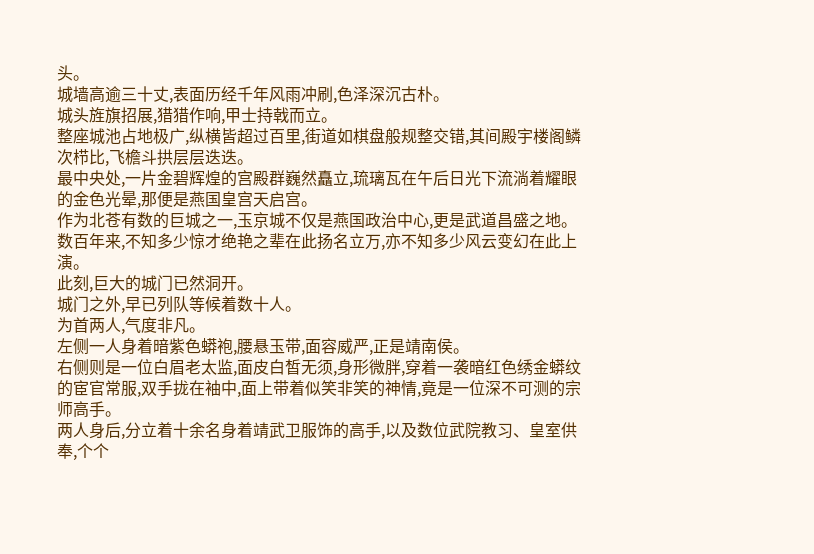头。
城墙高逾三十丈,表面历经千年风雨冲刷,色泽深沉古朴。
城头旌旗招展,猎猎作响,甲士持戟而立。
整座城池占地极广,纵横皆超过百里,街道如棋盘般规整交错,其间殿宇楼阁鳞次栉比,飞檐斗拱层层迭迭。
最中央处,一片金碧辉煌的宫殿群巍然矗立,琉璃瓦在午后日光下流淌着耀眼的金色光晕,那便是燕国皇宫天启宫。
作为北苍有数的巨城之一,玉京城不仅是燕国政治中心,更是武道昌盛之地。
数百年来,不知多少惊才绝艳之辈在此扬名立万,亦不知多少风云变幻在此上演。
此刻,巨大的城门已然洞开。
城门之外,早已列队等候着数十人。
为首两人,气度非凡。
左侧一人身着暗紫色蟒袍,腰悬玉带,面容威严,正是靖南侯。
右侧则是一位白眉老太监,面皮白皙无须,身形微胖,穿着一袭暗红色绣金蟒纹的宦官常服,双手拢在袖中,面上带着似笑非笑的神情,竟是一位深不可测的宗师高手。
两人身后,分立着十余名身着靖武卫服饰的高手,以及数位武院教习、皇室供奉,个个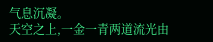气息沉凝。
天空之上,一金一青两道流光由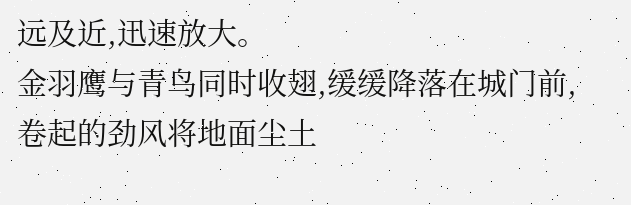远及近,迅速放大。
金羽鹰与青鸟同时收翅,缓缓降落在城门前,卷起的劲风将地面尘土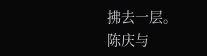拂去一层。
陈庆与